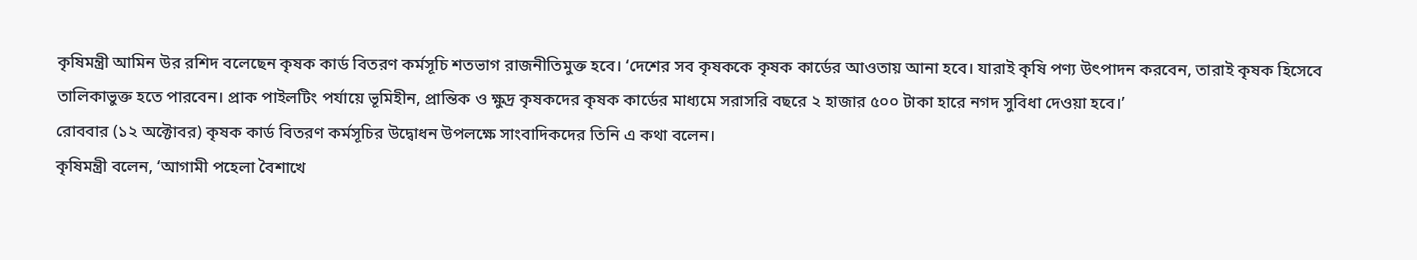কৃষিমন্ত্রী আমিন উর রশিদ বলেছেন কৃষক কার্ড বিতরণ কর্মসূচি শতভাগ রাজনীতিমুক্ত হবে। ‘দেশের সব কৃষককে কৃষক কার্ডের আওতায় আনা হবে। যারাই কৃষি পণ্য উৎপাদন করবেন, তারাই কৃষক হিসেবে তালিকাভুক্ত হতে পারবেন। প্রাক পাইলটিং পর্যায়ে ভূমিহীন, প্রান্তিক ও ক্ষুদ্র কৃষকদের কৃষক কার্ডের মাধ্যমে সরাসরি বছরে ২ হাজার ৫০০ টাকা হারে নগদ সুবিধা দেওয়া হবে।’
রোববার (১২ অক্টোবর) কৃষক কার্ড বিতরণ কর্মসূচির উদ্বোধন উপলক্ষে সাংবাদিকদের তিনি এ কথা বলেন।
কৃষিমন্ত্রী বলেন, ‘আগামী পহেলা বৈশাখে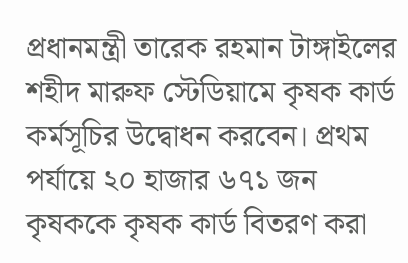প্রধানমন্ত্রী তারেক রহমান টাঙ্গাইলের শহীদ মারুফ স্টেডিয়ামে কৃষক কার্ড কর্মসূচির উদ্বোধন করবেন। প্রথম পর্যায়ে ২০ হাজার ৬৭১ জন কৃষককে কৃষক কার্ড বিতরণ করা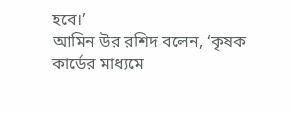হবে।’
আমিন উর রশিদ বলেন, ‘কৃষক কার্ডের মাধ্যমে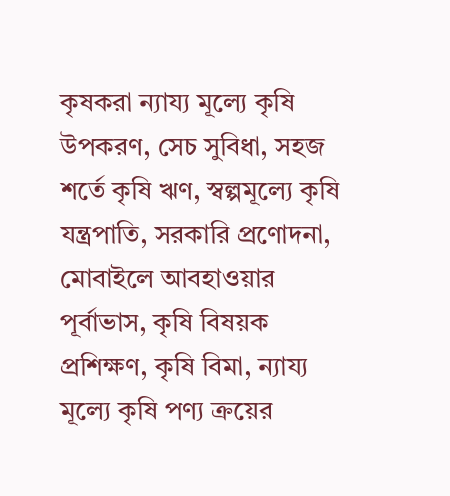কৃষকরা ন্যায্য মূল্যে কৃষি উপকরণ, সেচ সুবিধা, সহজ শর্তে কৃষি ঋণ, স্বল্পমূল্যে কৃষি যন্ত্রপাতি, সরকারি প্রণোদনা, মোবাইলে আবহাওয়ার পূর্বাভাস, কৃষি বিষয়ক প্রশিক্ষণ, কৃষি বিমা, ন্যায্য মূল্যে কৃষি পণ্য ক্রয়ের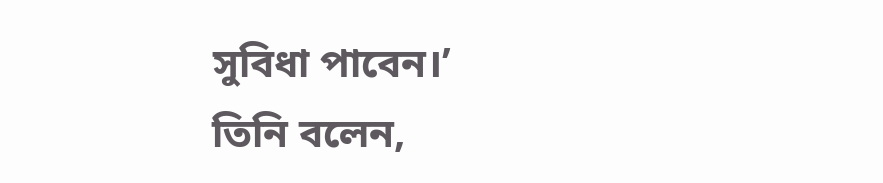সুবিধা পাবেন।’
তিনি বলেন,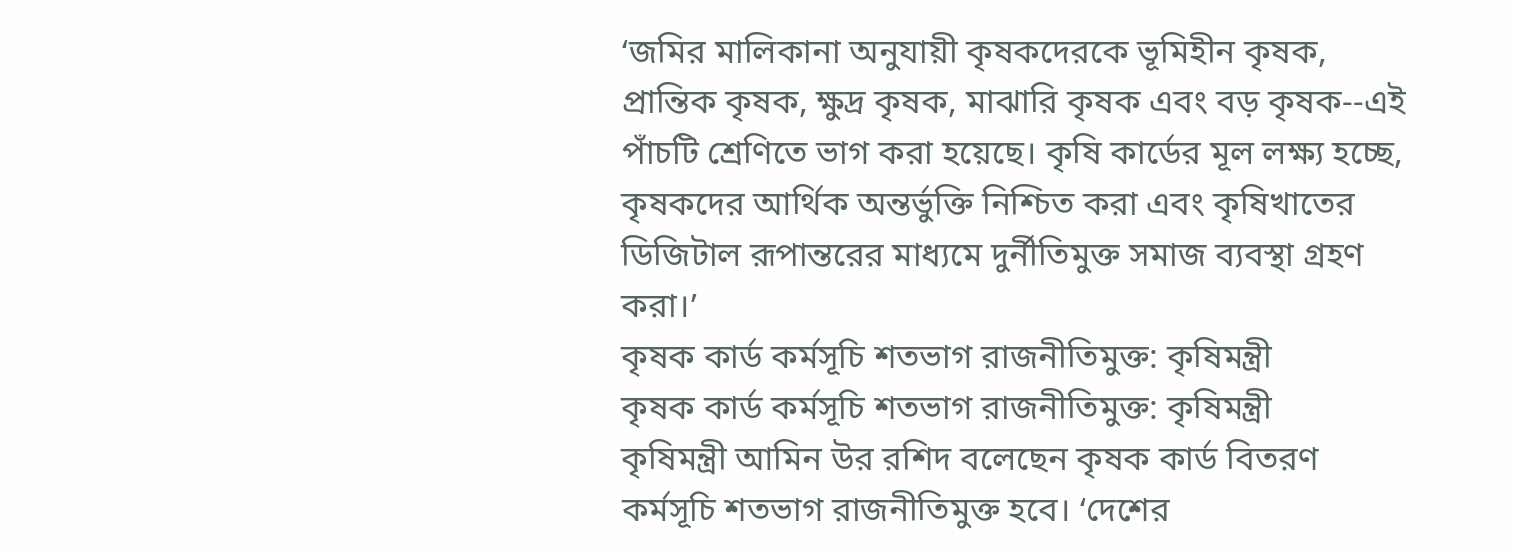‘জমির মালিকানা অনুযায়ী কৃষকদেরকে ভূমিহীন কৃষক, প্রান্তিক কৃষক, ক্ষুদ্র কৃষক, মাঝারি কৃষক এবং বড় কৃষক--এই পাঁচটি শ্রেণিতে ভাগ করা হয়েছে। কৃষি কার্ডের মূল লক্ষ্য হচ্ছে, কৃষকদের আর্থিক অন্তর্ভুক্তি নিশ্চিত করা এবং কৃষিখাতের ডিজিটাল রূপান্তরের মাধ্যমে দুর্নীতিমুক্ত সমাজ ব্যবস্থা গ্রহণ করা।’
কৃষক কার্ড কর্মসূচি শতভাগ রাজনীতিমুক্ত: কৃষিমন্ত্রী
কৃষক কার্ড কর্মসূচি শতভাগ রাজনীতিমুক্ত: কৃষিমন্ত্রী
কৃষিমন্ত্রী আমিন উর রশিদ বলেছেন কৃষক কার্ড বিতরণ কর্মসূচি শতভাগ রাজনীতিমুক্ত হবে। ‘দেশের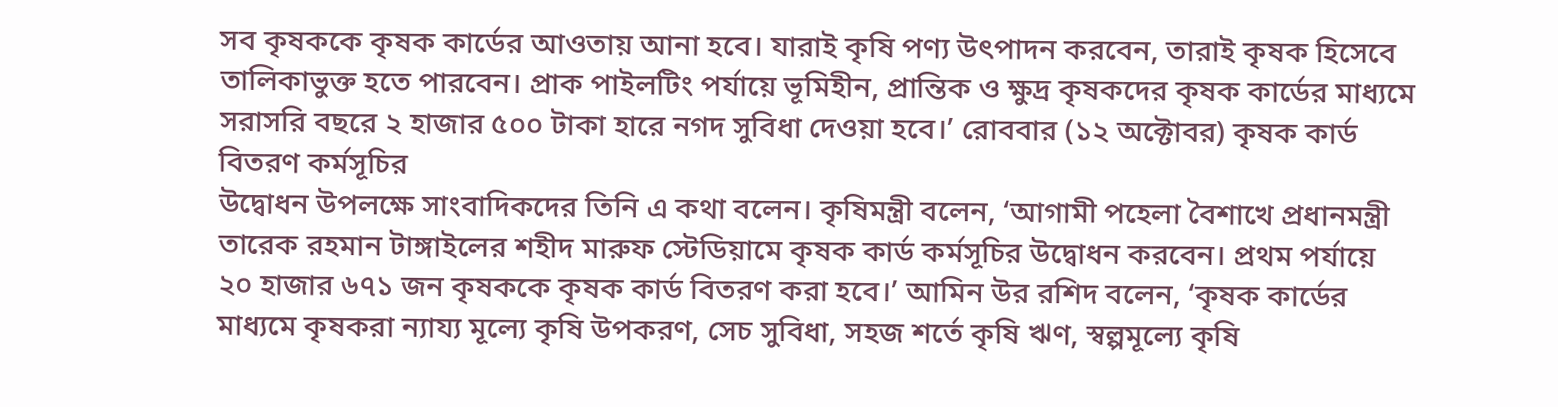সব কৃষককে কৃষক কার্ডের আওতায় আনা হবে। যারাই কৃষি পণ্য উৎপাদন করবেন, তারাই কৃষক হিসেবে তালিকাভুক্ত হতে পারবেন। প্রাক পাইলটিং পর্যায়ে ভূমিহীন, প্রান্তিক ও ক্ষুদ্র কৃষকদের কৃষক কার্ডের মাধ্যমে সরাসরি বছরে ২ হাজার ৫০০ টাকা হারে নগদ সুবিধা দেওয়া হবে।’ রোববার (১২ অক্টোবর) কৃষক কার্ড বিতরণ কর্মসূচির
উদ্বোধন উপলক্ষে সাংবাদিকদের তিনি এ কথা বলেন। কৃষিমন্ত্রী বলেন, ‘আগামী পহেলা বৈশাখে প্রধানমন্ত্রী তারেক রহমান টাঙ্গাইলের শহীদ মারুফ স্টেডিয়ামে কৃষক কার্ড কর্মসূচির উদ্বোধন করবেন। প্রথম পর্যায়ে ২০ হাজার ৬৭১ জন কৃষককে কৃষক কার্ড বিতরণ করা হবে।’ আমিন উর রশিদ বলেন, ‘কৃষক কার্ডের মাধ্যমে কৃষকরা ন্যায্য মূল্যে কৃষি উপকরণ, সেচ সুবিধা, সহজ শর্তে কৃষি ঋণ, স্বল্পমূল্যে কৃষি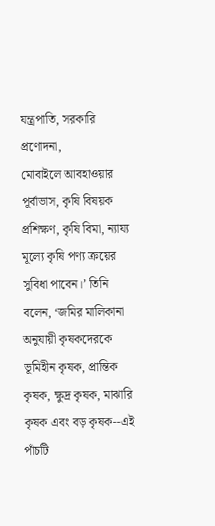যন্ত্রপাতি, সরকারি প্রণোদনা,
মোবাইলে আবহাওয়ার পূর্বাভাস, কৃষি বিষয়ক প্রশিক্ষণ, কৃষি বিমা, ন্যায্য মূল্যে কৃষি পণ্য ক্রয়ের সুবিধা পাবেন।’ তিনি বলেন, ‘জমির মালিকানা অনুযায়ী কৃষকদেরকে ভূমিহীন কৃষক, প্রান্তিক কৃষক, ক্ষুদ্র কৃষক, মাঝারি কৃষক এবং বড় কৃষক--এই পাঁচটি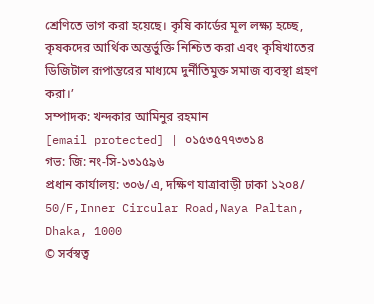শ্রেণিতে ভাগ করা হয়েছে। কৃষি কার্ডের মূল লক্ষ্য হচ্ছে, কৃষকদের আর্থিক অন্তর্ভুক্তি নিশ্চিত করা এবং কৃষিখাতের ডিজিটাল রূপান্তরের মাধ্যমে দুর্নীতিমুক্ত সমাজ ব্যবস্থা গ্রহণ করা।’
সম্পাদক: খন্দকার আমিনুর রহমান
[email protected] | ০১৫৩৫৭৭৩৩১৪
গভ: জি: নং-সি-১৩১৫৯৬
প্রধান কার্যালয়: ৩০৬/এ, দক্ষিণ যাত্রাবাড়ী ঢাকা ১২০৪/
50/F,Inner Circular Road,Naya Paltan, Dhaka, 1000
© সর্বস্বত্ব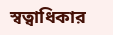স্বত্বাধিকার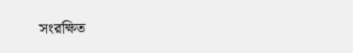সংরক্ষিত